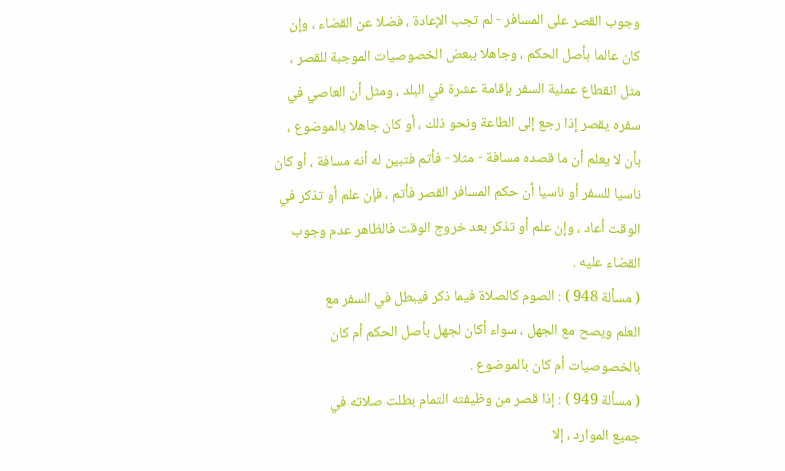وجوب القصر على المسافر - لم تجب الإعادة ، فضلا عن القضاء ، وإن
كان عالما بأصل الحكم ، وجاهلا ببعض الخصوصيات الموجبة للقصر ،
مثل انقطاع عملية السفر بإقامة عشرة في البلد ، ومثل أن العاصي في
سفره يقصر إذا رجع إلى الطاعة ونحو ذلك ، أو كان جاهلا بالموضوع ،
بأن لا يعلم أن ما قصده مسافة - مثلا - فأتم فتبين له أنه مسافة ، أو كان
ناسيا للسفر أو ناسيا أن حكم المسافر القصر فأتم ، فإن علم أو تذكر في
الوقت أعاد ، وإن علم أو تذكر بعد خروج الوقت فالظاهر عدم وجوب
القضاء عليه .
( مسألة 948 ) : الصوم كالصلاة فيما ذكر فيبطل في السفر مع
العلم ويصح مع الجهل ، سواء أكان لجهل بأصل الحكم أم كان
بالخصوصيات أم كان بالموضوع .
( مسألة 949 ) : إذا قصر من وظيفته التمام بطلت صلاته في
جميع الموارد ، إلا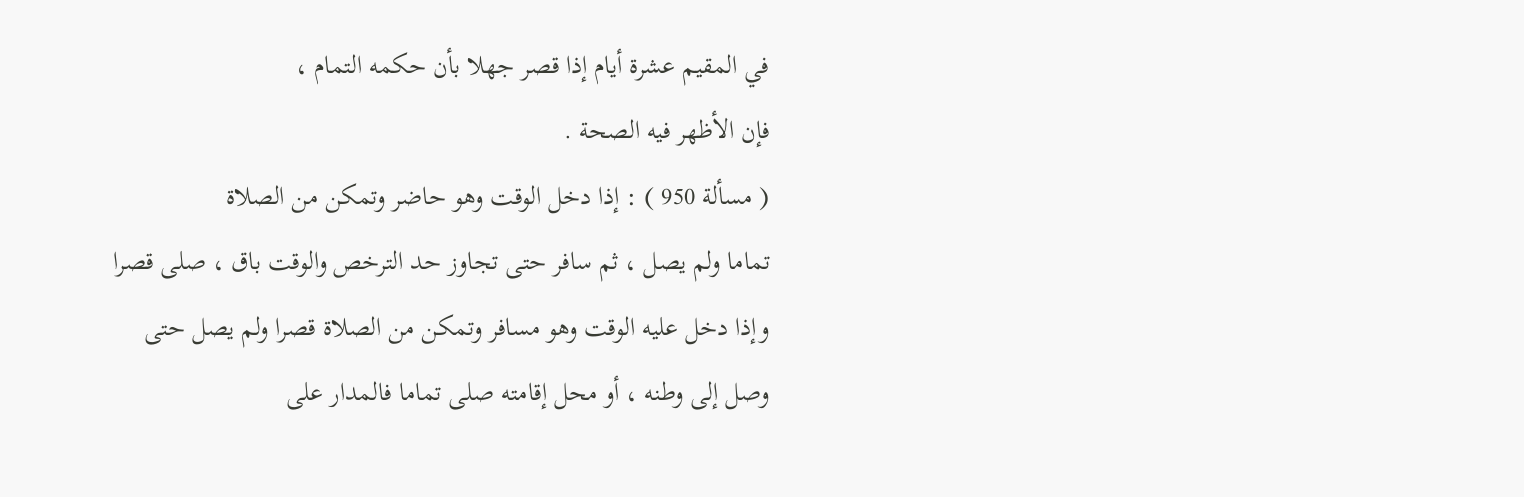في المقيم عشرة أيام إذا قصر جهلا بأن حكمه التمام ،
فإن الأظهر فيه الصحة .
( مسألة 950 ) : إذا دخل الوقت وهو حاضر وتمكن من الصلاة
تماما ولم يصل ، ثم سافر حتى تجاوز حد الترخص والوقت باق ، صلى قصرا
وإذا دخل عليه الوقت وهو مسافر وتمكن من الصلاة قصرا ولم يصل حتى
وصل إلى وطنه ، أو محل إقامته صلى تماما فالمدار على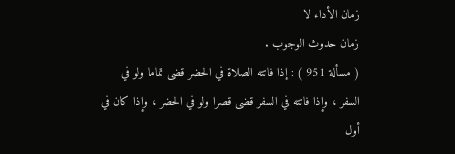زمان الأداء لا
زمان حدوث الوجوب .
( مسألة 951 ) : إذا فاتته الصلاة في الحضر قضى تماما ولو في
السفر ، وإذا فاتته في السفر قضى قصرا ولو في الحضر ، وإذا كان في أول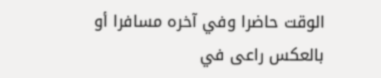الوقت حاضرا وفي آخره مسافرا أو بالعكس راعى في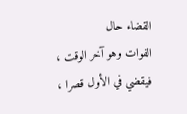القضاء حال
الفوات وهو آخر الوقت ، فيقضي في الأول قصرا ،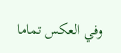وفي العكس تماما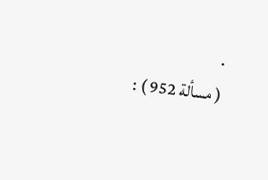.
( مسألة 952 ) :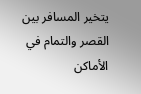يتخير المسافر بين القصر والتمام في الأماكن